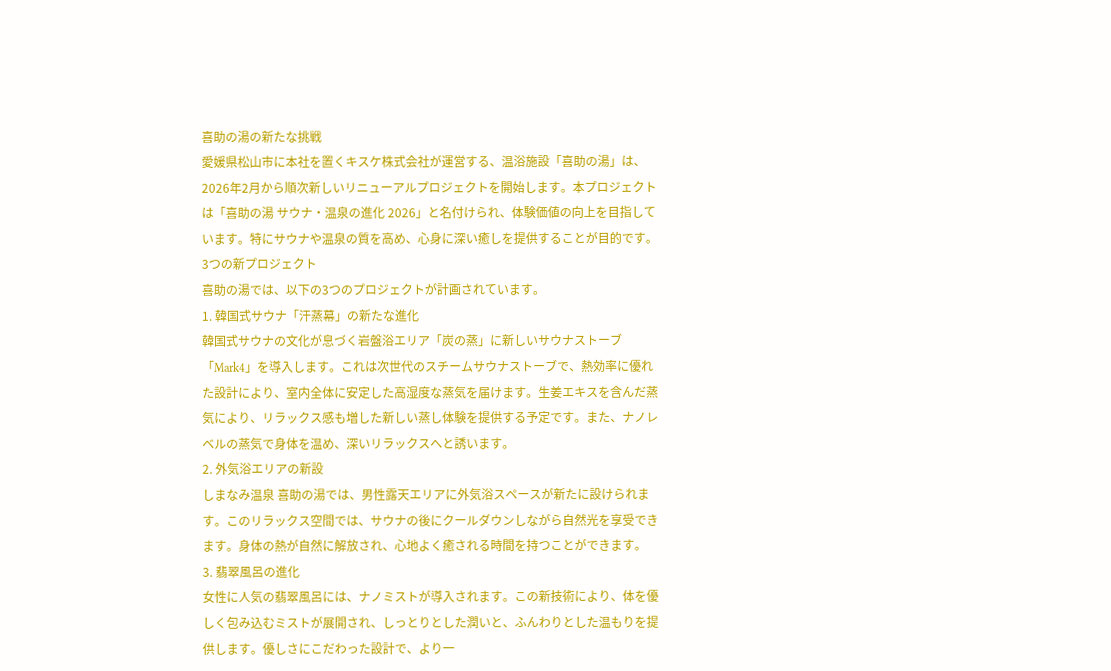喜助の湯の新たな挑戦
愛媛県松山市に本社を置くキスケ株式会社が運営する、温浴施設「喜助の湯」は、2026年2月から順次新しいリニューアルプロジェクトを開始します。本プロジェクトは「喜助の湯 サウナ・温泉の進化 2026」と名付けられ、体験価値の向上を目指しています。特にサウナや温泉の質を高め、心身に深い癒しを提供することが目的です。
3つの新プロジェクト
喜助の湯では、以下の3つのプロジェクトが計画されています。
1. 韓国式サウナ「汗蒸幕」の新たな進化
韓国式サウナの文化が息づく岩盤浴エリア「炭の蒸」に新しいサウナストーブ「Mark4」を導入します。これは次世代のスチームサウナストーブで、熱効率に優れた設計により、室内全体に安定した高湿度な蒸気を届けます。生姜エキスを含んだ蒸気により、リラックス感も増した新しい蒸し体験を提供する予定です。また、ナノレベルの蒸気で身体を温め、深いリラックスへと誘います。
2. 外気浴エリアの新設
しまなみ温泉 喜助の湯では、男性露天エリアに外気浴スペースが新たに設けられます。このリラックス空間では、サウナの後にクールダウンしながら自然光を享受できます。身体の熱が自然に解放され、心地よく癒される時間を持つことができます。
3. 翡翠風呂の進化
女性に人気の翡翠風呂には、ナノミストが導入されます。この新技術により、体を優しく包み込むミストが展開され、しっとりとした潤いと、ふんわりとした温もりを提供します。優しさにこだわった設計で、より一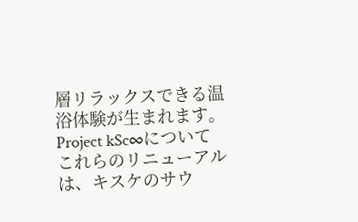層リラックスできる温浴体験が生まれます。
Project kSc∞について
これらのリニューアルは、キスケのサウ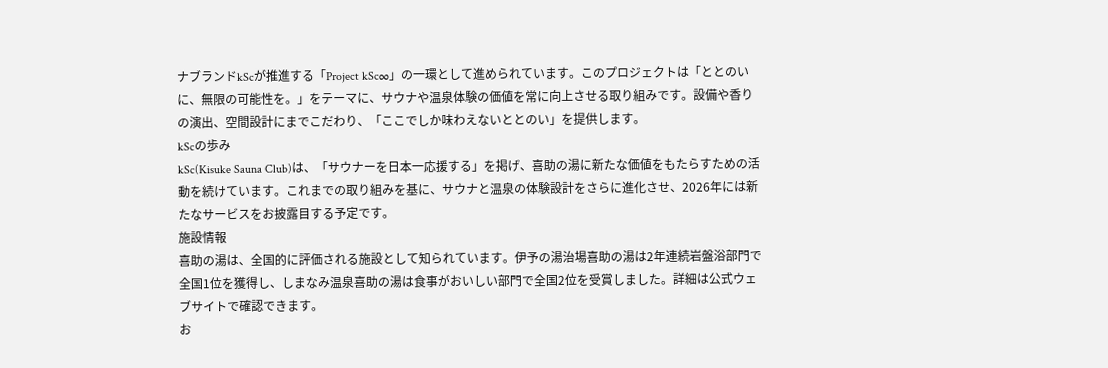ナブランドkScが推進する「Project kSc∞」の一環として進められています。このプロジェクトは「ととのいに、無限の可能性を。」をテーマに、サウナや温泉体験の価値を常に向上させる取り組みです。設備や香りの演出、空間設計にまでこだわり、「ここでしか味わえないととのい」を提供します。
kScの歩み
kSc(Kisuke Sauna Club)は、「サウナーを日本一応援する」を掲げ、喜助の湯に新たな価値をもたらすための活動を続けています。これまでの取り組みを基に、サウナと温泉の体験設計をさらに進化させ、2026年には新たなサービスをお披露目する予定です。
施設情報
喜助の湯は、全国的に評価される施設として知られています。伊予の湯治場喜助の湯は2年連続岩盤浴部門で全国1位を獲得し、しまなみ温泉喜助の湯は食事がおいしい部門で全国2位を受賞しました。詳細は公式ウェブサイトで確認できます。
お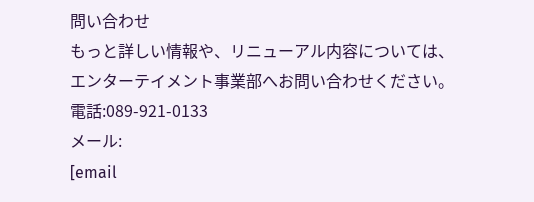問い合わせ
もっと詳しい情報や、リニューアル内容については、エンターテイメント事業部へお問い合わせください。
電話:089-921-0133
メール:
[email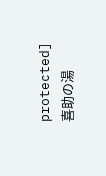protected]
喜助の湯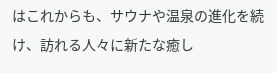はこれからも、サウナや温泉の進化を続け、訪れる人々に新たな癒し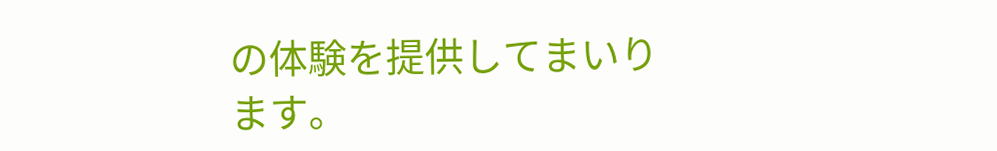の体験を提供してまいります。